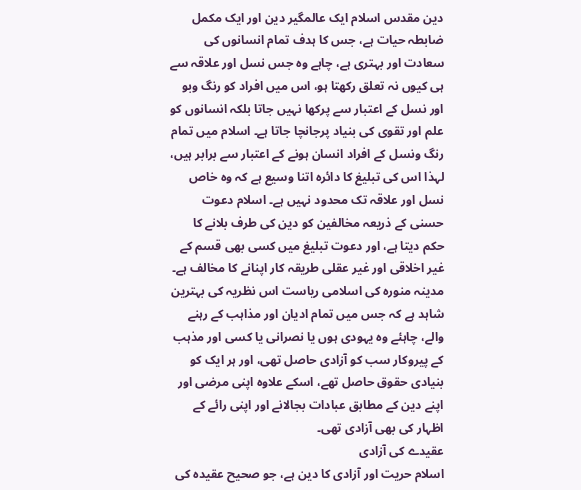دین مقدس اسلام ایک عالمگیر دین اور ایک مکمل ضابطہ حیات ہے، جس کا ہدف تمام انسانوں کی سعادت اور بہتری ہے، چاہے وہ جس نسل اور علاقہ سے ہی کیوں نہ تعلق رکھتا ہو، اس میں افراد کو رنگ وبو اور نسل کے اعتبار سے پرکھا نہیں جاتا بلکہ انسانوں کو علم اور تقوی کی بنیاد پرجانچا جاتا ہے۔ اسلام میں تمام رنگ ونسل کے افراد انسان ہونے کے اعتبار سے برابر ہیں، لہذا اس کی تبلیغ کا دائرہ اتنا وسیع ہے کہ وہ خاص نسل اور علاقہ تک محدود نہیں ہے۔ اسلام دعوت حسنی کے ذریعہ مخالفین کو دین کی طرف بلانے کا حکم دیتا ہے، اور دعوت تبلیغ میں کسی بھی قسم کے غیر اخلاقی اور غیر عقلی طریقہ کار اپنانے کا مخالف ہے۔ مدینہ منورہ کی اسلامی ریاست اس نظریہ کی بہترین شاہد ہے کہ جس میں تمام ادیان اور مذاہب کے رہنے والے، چاہئے وہ یہودی ہوں یا نصرانی یا کسی اور مذہب کے پیروکار سب کو آزادی حاصل تھی، اور ہر ایک کو بنیادی حقوق حاصل تھے، اسکے علاوہ اپنی مرضی اور اپنے دین کے مطابق عبادات بجالانے اور اپنی رائے کے اظہار کی بھی آزادی تھی۔
عقیدے کی آزادی
اسلام حریت اور آزادی کا دین ہے، جو صحیح عقیدہ کی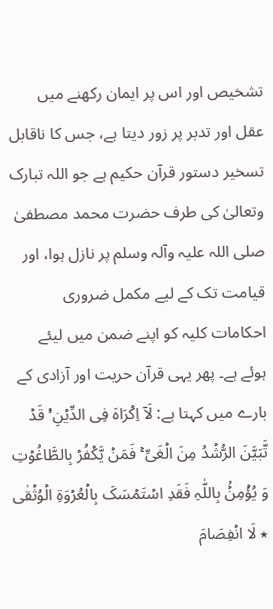تشخیص اور اس پر ایمان رکھنے میں عقل اور تدبر پر زور دیتا ہے، جس کا ناقابل تسخیر دستور قرآن حکیم ہے جو اللہ تبارک وتعالیٰ کی طرف حضرت محمد مصطفیٰ صلی اللہ علیہ وآلہ وسلم پر نازل ہوا، اور قیامت تک کے لیے مکمل ضروری احکامات کلیہ کو اپنے ضمن میں لیئے ہوئے ہے۔ پھر یہی قرآن حریت اور آزادی کے بارے میں کہتا ہے: لَاۤ اِکۡرَاہَ فِی الدِّیۡنِ ۟ۙ قَدۡ تَّبَیَّنَ الرُّشۡدُ مِنَ الۡغَیِّ ۚ فَمَنۡ یَّکۡفُرۡ بِالطَّاغُوۡتِ وَ یُؤۡمِنۡۢ بِاللّٰہِ فَقَدِ اسۡتَمۡسَکَ بِالۡعُرۡوَۃِ الۡوُثۡقٰی ٭ لَا انۡفِصَامَ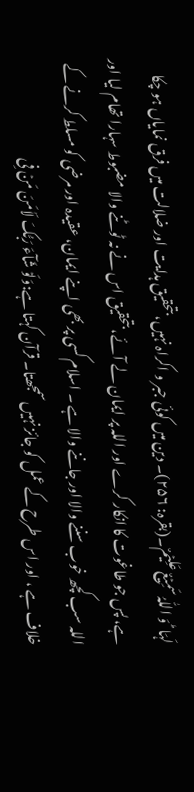لَہَا ؕ وَ اللّٰہُ سَمِیۡعٌ عَلِیۡمٌ۔(بقرہ: ۲۵۶)۔ دین میں کوئی جبر و اکراہ نہیں، بتحقیق ہدایت اور ضلالت میں فرق نمایاں ہو چکا ہے، پس جو طاغوت کا انکار کرے اور اللہ پر ایمان لے آئے، بتحقیق اس نے نہ ٹوٹنے والا مضبوط سہارا تھام لیا اور اللہ سب کچھ خوب سننے والا اور جاننے والا ہے ۔ اسلام کسی پر بھی اپنے ایمان، عقیدہ اور مرضی کو مسلط کرنے کے خلاف ہے ، اور اس طرح کے عمل کو جائز نہیں سمجھتا۔ قرآن کہتا ہے:وَلَوۡ شَآءَ رَبُّکَ لَاٰمَنَ مَنۡ فِی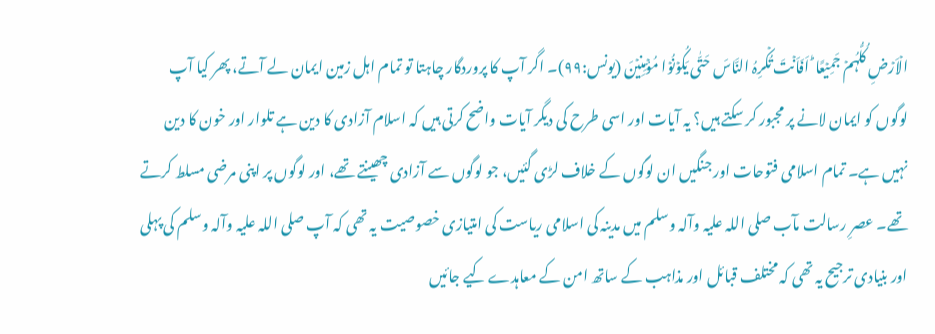الۡاَرۡضِ کُلُّہُمۡ جَمِیۡعًا ؕ اَفَاَنۡتَ تُکۡرِہُ النَّاسَ حَتّٰی یَکُوۡنُوۡا مُؤۡمِنِیۡنَ (یونس:۹۹)۔ اگر آپ کا پروردگار چاہتا تو تمام اہل زمین ایمان لے آتے، پھر کیا آپ لوگوں کو ایمان لانے پر مجبور کر سکتے ہیں؟ یہ آیات اور اسی طرح کی دیگر آیات واضح کرتی ہیں کہ اسلام آزادی کا دین ہے تلوار اور خون کا دین نہیں ہے۔ تمام اسلامی فتوحات اور جنگیں ان لوگوں کے خلاف لڑی گئیں، جو لوگوں سے آزادی چھینتے تھے، اور لوگوں پر اپنی مرضی مسلط کرتے تھے۔ عصرِ رسالت مآب صلی اللہ علیہ وآلہ وسلم میں مدینہ کی اسلامی ریاست کی امتیازی خصوصیت یہ تھی کہ آپ صلی اللہ علیہ وآلہ وسلم کی پہلی اور بنیادی ترجیح یہ تھی کہ مختلف قبائل اور مذاہب کے ساتھ امن کے معاہدے کیے جائیں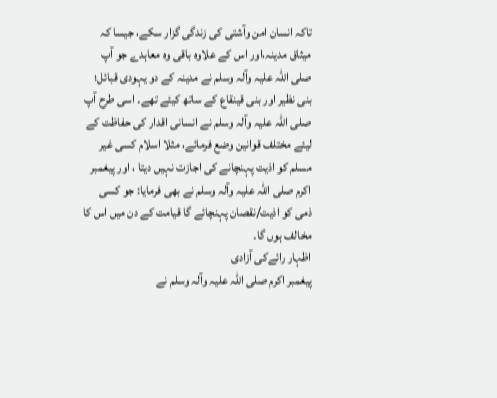تاکہ انسان امن وآشتی کی زندگی گزار سکے، جیسا کہ میثاق مدینہ،اور اس کے علاوہ باقی وہ معاہدے جو آپ صلی اللہ علیہ وآلہ وسلم نے مدینہ کے دو یہودی قبائل؛ بنی نظیر اور بنی قینقاع کے ساتھ کیئے تھے۔ اسی طرح آپ صلی اللہ علیہ وآلہ وسلم نے انسانی اقدار کی حفاظت کے لیئے مختلف قوانین وضع فرمائے، مثلا اسلام کسی غیر مسلم کو اذیت پہنچانے کی اجازت نہیں دیتا ، اور پیغمبر اکرم صلی اللہ علیہ وآلہ وسلم نے بھی فرمایا: جو کسی ذمی کو اذیت/نقصان پہنچائے گا قیامت کے دن میں اس کا مخالف ہوں گا۔
اظہار رائےکی آزادی
پیغمبر اکرم صلی اللہ علیہ وآلہ وسلم نے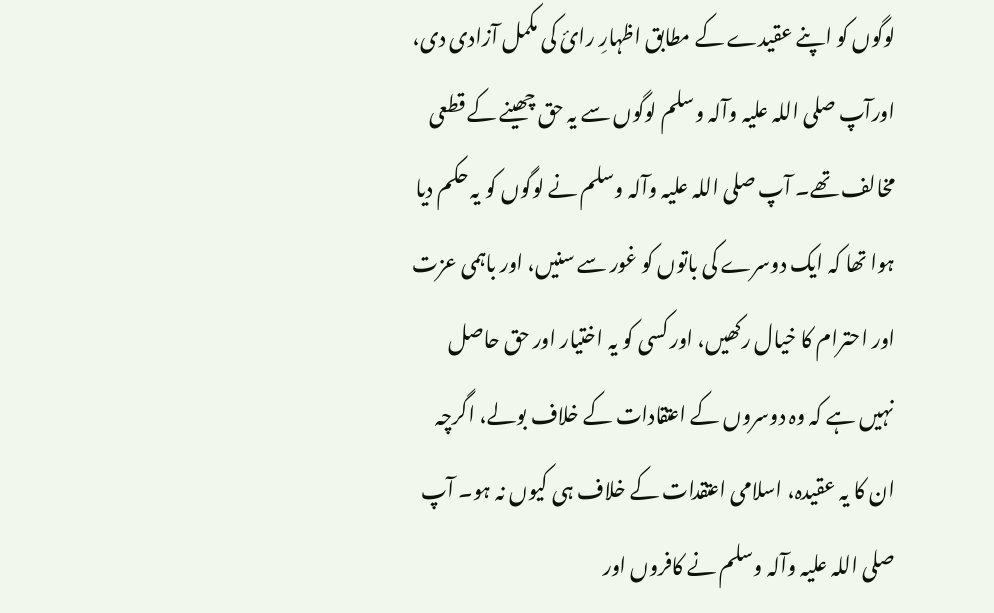لوگوں کو اپنے عقیدے کے مطابق اظہارِ رائ کی مکمل آزادی دی، اورآپ صلی اللہ علیہ وآلہ وسلم لوگوں سے یہ حق چھینے کے قطعی مخالف تھے۔ آپ صلی اللہ علیہ وآلہ وسلم نے لوگوں کو یہ حکم دیا ہوا تھا کہ ایک دوسرے کی باتوں کو غور سے سنیں، اور باہمی عزت اور احترام کا خیال رکھیں، اور کسی کو یہ اختیار اور حق حاصل نہیں ہے کہ وہ دوسروں کے اعتقادات کے خلاف بولے، اگرچہ ان کا یہ عقیدہ، اسلامی اعتقدات کے خلاف ہی کیوں نہ ہو۔ آپ صلی اللہ علیہ وآلہ وسلم نے کافروں اور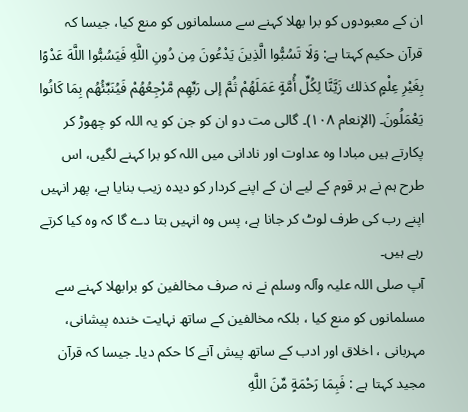ان کے معبودوں کو برا بھلا کہنے سے مسلمانوں کو منع کیا، جیسا کہ قرآن حکیم کہتا ہے: وَلَا تَسُبُّوا الَّذِينَ يَدْعُونَ مِن دُونِ اللَّهِ فَيَسُبُّوا اللَّهَ عَدْوًا بِغَيْرِ عِلْمٍ كذلك زَيَّنَّا لِكُلِّ أُمَّةٍ عَمَلَهُمْ ثُمَّ إلى رَبِّهِم مَّرْجِعُهُمْ فَيُنَبِّئُهُم بِمَا كَانُوا يَعْمَلُونَ۔ (الإنعام ۱۰۸)۔ گالی مت دو ان کو جن کو یہ اللہ کو چھوڑ کر پکارتے ہیں مبادا وہ عداوت اور نادانی میں اللہ کو برا کہنے لگیں، اس طرح ہم نے ہر قوم کے لیے ان کے اپنے کردار کو دیدہ زیب بنایا ہے، پھر انہیں اپنے رب کی طرف لوٹ کر جانا ہے، پس وہ انہیں بتا دے گا کہ وہ کیا کرتے رہے ہیں۔
آپ صلی اللہ علیہ وآلہ وسلم نے نہ صرف مخالفین کو برابھلا کہنے سے مسلمانوں کو منع کیا ، بلکہ مخالفین کے ساتھ نہایت خندہ پیشانی، مہربانی ، اخلاق اور ادب کے ساتھ پیش آنے کا حکم دیا۔ جیسا کہ قرآن مجید کہتا ہے : فَبِمَا رَحْمَةٍ مِّنَ اللَّهِ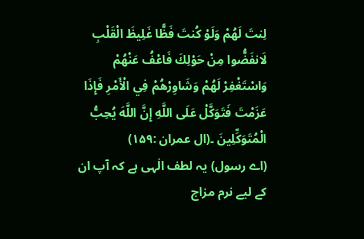لِنتَ لَهُمْ وَلَوْ كُنتَ فَظًّا غَلِيظَ الْقَلْبِ لَانفَضُّوا مِنْ حَوْلِكَ فَاعْفُ عَنْهُمْ وَاسْتَغْفِرْ لَهُمْ وَشَاوِرْهُمْ فِي الْأَمْرِ فَإِذَا عَزَمْتَ فَتَوَكَّلْ عَلَى اللَّهِ إِنَّ اللَّهَ يُحِبُّ الْمُتَوَكِّلِينَ ۔(ال عمران :۱۵۹)
(اے رسول) یہ لطف الٰہی ہے کہ آپ ان کے لیے نرم مزاج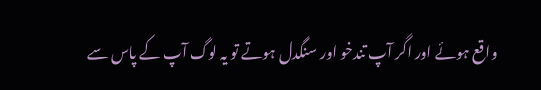واقع ہوئے اور اگر آپ تندخو اور سنگدل ہوتے تو یہ لوگ آپ کے پاس سے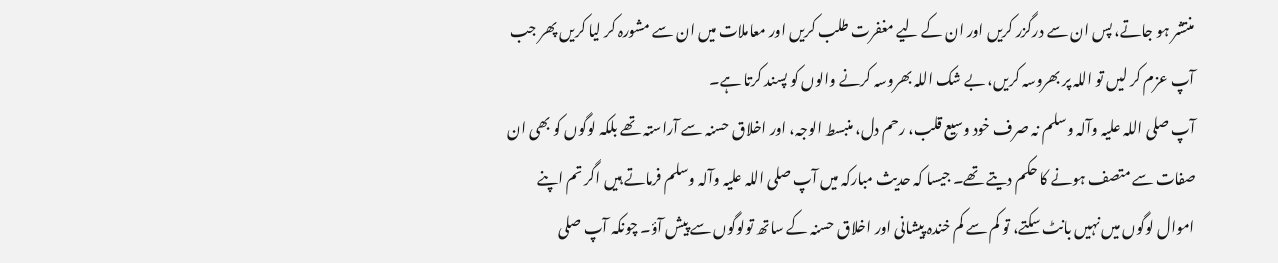منتشر ہو جاتے، پس ان سے درگزر کریں اور ان کے لیے مغفرت طلب کریں اور معاملات میں ان سے مشورہ کر لیا کریں پھر جب آپ عزم کر لیں تو اللہ پر بھروسہ کریں، بے شک اللہ بھروسہ کرنے والوں کو پسند کرتا ہے۔
آپ صلی اللہ علیہ وآلہ وسلم نہ صرف خود وسیع قلب، رحم دل، منبسط الوجہ، اور اخلاق حسنہ سے آراستہ تھے بلکہ لوگوں کو بھی ان صفات سے متصف ہونے کا حکم دیتے تھے۔ جیسا کہ حدیث مبارکہ میں آپ صلی اللہ علیہ وآلہ وسلم فرماتے ہیں اگر تم اپنے اموال لوگوں میں نہیں بانٹ سکتے، تو کم سے کم خندہ پیشانی اور اخلاق حسنہ کے ساتھ تولوگوں سے پیش آؤ۔ چونکہ آپ صلی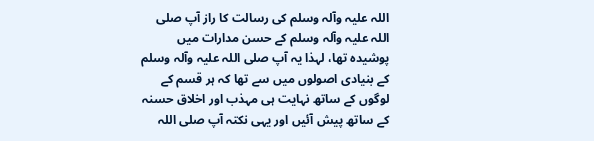اللہ علیہ وآلہ وسلم کی رسالت کا راز آپ صلی اللہ علیہ وآلہ وسلم کے حسن مدارات میں پوشیدہ تھا، لہذا یہ آپ صلی اللہ علیہ وآلہ وسلم کے بنیادی اصولوں میں سے تھا کہ ہر قسم کے لوگوں کے ساتھ نہایت ہی مہذب اور اخلاق حسنہ کے ساتھ پیش آئیں اور یہی نکتہ آپ صلی اللہ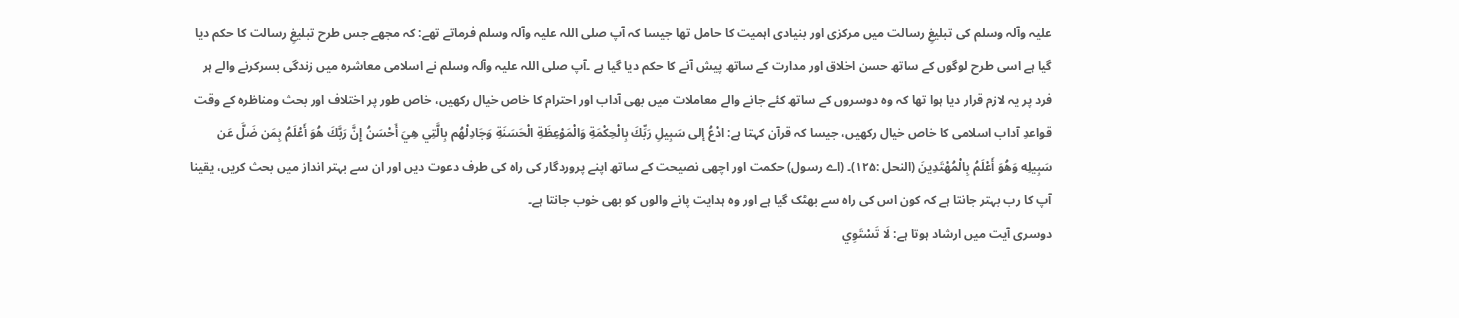علیہ وآلہ وسلم کی تبلیغِ رسالت میں مرکزی اور بنیادی اہمیت کا حامل تھا جیسا کہ آپ صلی اللہ علیہ وآلہ وسلم فرماتے تھے: کہ مجھے جس طرح تبلیغِ رسالت کا حکم دیا گیا ہے اسی طرح لوگوں کے ساتھ حسن اخلاق اور مدارت کے ساتھ پیش آنے کا حکم دیا گیا ہے ۔آپ صلی اللہ علیہ وآلہ وسلم نے اسلامی معاشرہ میں زندگی بسرکرنے والے ہر فرد پر یہ لازم قرار دیا ہوا تھا کہ وہ دوسروں کے ساتھ کئے جانے والے معاملات میں بھی آداب اور احترام کا خاص خیال رکھیں، خاص طور پر اختلاف اور بحث ومناظرہ کے وقت قواعدِ آداب اسلامی کا خاص خیال رکھیں، جیسا کہ قرآن کہتا ہے: ادْعُ إلى سَبِيلِ رَبِّكَ بِالْحِكْمَةِ وَالْمَوْعِظَةِ الْحَسَنَةِ وَجَادِلْهُم بِالَّتِي هِيَ أَحْسَنُ إِنَّ رَبَّكَ هُوَ أَعْلَمُ بِمَن ضَلَّ عَن سَبِيلِه وَهُوَ أَعْلَمُ بِالْمُهْتَدِينَ (النحل :۱۲۵)۔ (اے رسول) حکمت اور اچھی نصیحت کے ساتھ اپنے پروردگار کی راہ کی طرف دعوت دیں اور ان سے بہتر انداز میں بحث کریں، یقینا آپ کا رب بہتر جانتا ہے کہ کون اس کی راہ سے بھٹک گیا ہے اور وہ ہدایت پانے والوں کو بھی خوب جانتا ہے۔
دوسری آیت میں ارشاد ہوتا ہے: لَا تَسْتَوِي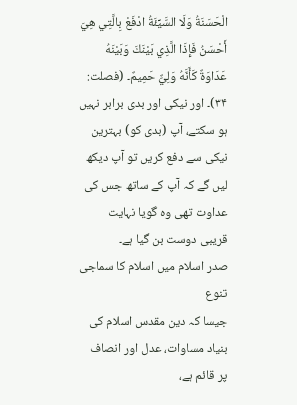الْحَسَنَةُ وَلَا السَّيِّئَةُ ادْفَعْ بِالَّتِي هِيَ أَحْسَنُ فَإِذَا الَّذِي بَيْنَكَ وَبَيْنَهُ عَدَاوَةٌ كَأَنَّهُ وَلِيٌّ حَمِيمٌ۔ (فصلت: ۳۴)۔ اور نیکی اور بدی برابر نہیں ہو سکتے، آپ (بدی کو) بہترین نیکی سے دفع کریں تو آپ دیکھ لیں گے کہ آپ کے ساتھ جس کی عداوت تھی وہ گویا نہایت قریبی دوست بن گیا ہے۔
صدر اسلام میں اسلام کا سماجی تنوع
جیسا کہ دین مقدس اسلام کی بنیاد مساوات، عدل اور انصاف پر قائم ہے،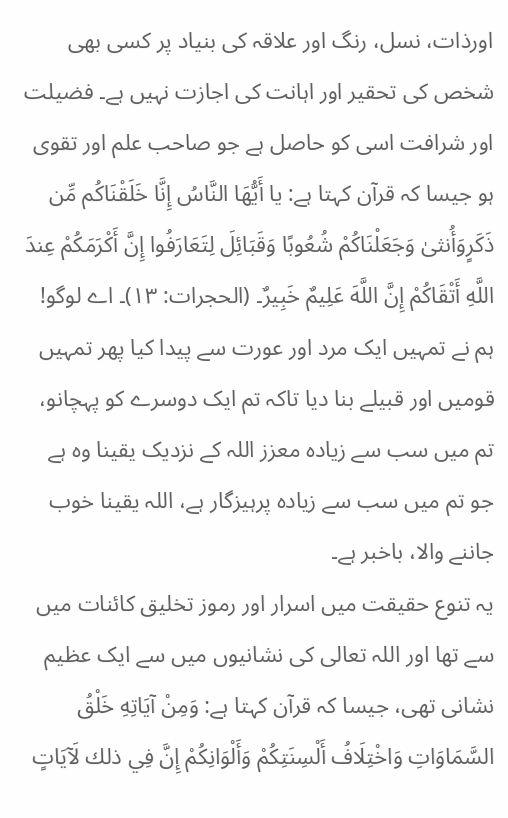اورذات، نسل، رنگ اور علاقہ کی بنیاد پر کسی بھی شخص کی تحقیر اور اہانت کی اجازت نہیں ہے۔ فضیلت اور شرافت اسی کو حاصل ہے جو صاحب علم اور تقوی ہو جیسا کہ قرآن کہتا ہے: يا أَيُّهَا النَّاسُ إِنَّا خَلَقْنَاكُم مِّن ذَكَرٍوَأُنثىٰ وَجَعَلْنَاكُمْ شُعُوبًا وَقَبَائِلَ لِتَعَارَفُوا إِنَّ أَكْرَمَكُمْ عِندَ اللَّهِ أَتْقَاكُمْ إِنَّ اللَّهَ عَلِيمٌ خَبِيرٌ۔ (الحجرات: ۱۳)۔ اے لوگو! ہم نے تمہیں ایک مرد اور عورت سے پیدا کیا پھر تمہیں قومیں اور قبیلے بنا دیا تاکہ تم ایک دوسرے کو پہچانو، تم میں سب سے زیادہ معزز اللہ کے نزدیک یقینا وہ ہے جو تم میں سب سے زیادہ پرہیزگار ہے، اللہ یقینا خوب جاننے والا، باخبر ہے۔
یہ تنوع حقیقت میں اسرار اور رموز تخلیق کائنات میں سے تھا اور اللہ تعالی کی نشانیوں میں سے ایک عظیم نشانی تھی، جیسا کہ قرآن کہتا ہے: وَمِنْ آيَاتِهِ خَلْقُ السَّمَاوَاتِ وَاخْتِلَافُ أَلْسِنَتِكُمْ وَأَلْوَانِكُمْ إِنَّ فِي ذلك لَآيَاتٍ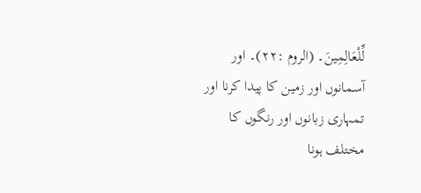لِّلْعَالِمِينَ۔ (الروم :۲۲)۔ اور آسمانوں اور زمین کا پیدا کرنا اور تمہاری زبانوں اور رنگوں کا مختلف ہونا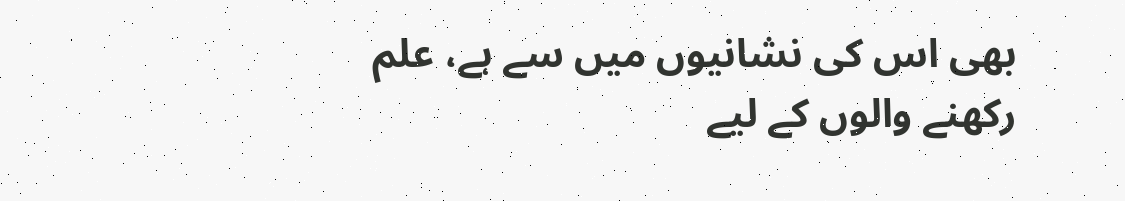بھی اس کی نشانیوں میں سے ہے، علم رکھنے والوں کے لیے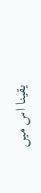یقینا اس میں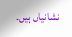نشانیاں ہیں۔